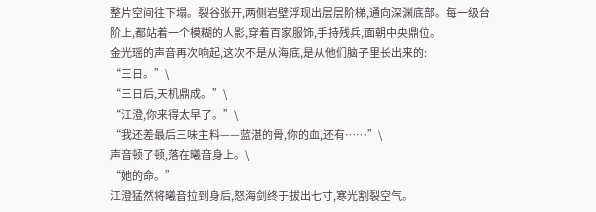整片空间往下塌。裂谷张开,两侧岩壁浮现出层层阶梯,通向深渊底部。每一级台阶上,都站着一个模糊的人影,穿着百家服饰,手持残兵,面朝中央鼎位。
金光瑶的声音再次响起,这次不是从海底,是从他们脑子里长出来的:
“三日。”\
“三日后,天机鼎成。”\
“江澄,你来得太早了。”\
“我还差最后三味主料——蓝湛的骨,你的血,还有……”\
声音顿了顿,落在曦音身上。\
“她的命。”
江澄猛然将曦音拉到身后,怒海剑终于拔出七寸,寒光割裂空气。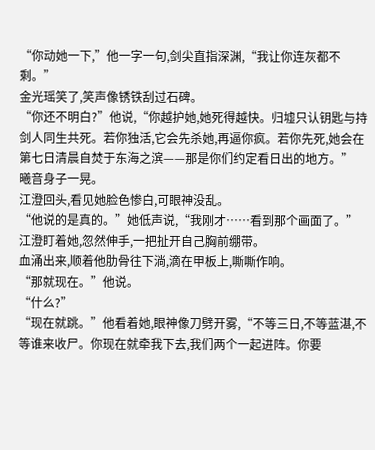“你动她一下,”他一字一句,剑尖直指深渊,“我让你连灰都不剩。”
金光瑶笑了,笑声像锈铁刮过石碑。
“你还不明白?”他说,“你越护她,她死得越快。归墟只认钥匙与持剑人同生共死。若你独活,它会先杀她,再逼你疯。若你先死,她会在第七日清晨自焚于东海之滨——那是你们约定看日出的地方。”
曦音身子一晃。
江澄回头,看见她脸色惨白,可眼神没乱。
“他说的是真的。”她低声说,“我刚才……看到那个画面了。”
江澄盯着她,忽然伸手,一把扯开自己胸前绷带。
血涌出来,顺着他肋骨往下淌,滴在甲板上,嘶嘶作响。
“那就现在。”他说。
“什么?”
“现在就跳。”他看着她,眼神像刀劈开雾,“不等三日,不等蓝湛,不等谁来收尸。你现在就牵我下去,我们两个一起进阵。你要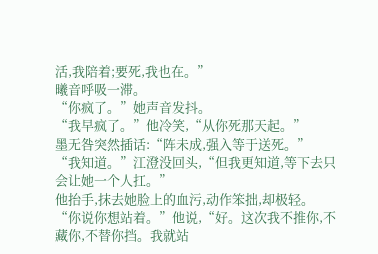活,我陪着;要死,我也在。”
曦音呼吸一滞。
“你疯了。”她声音发抖。
“我早疯了。”他冷笑,“从你死那天起。”
墨无咎突然插话:“阵未成,强入等于送死。”
“我知道。”江澄没回头,“但我更知道,等下去只会让她一个人扛。”
他抬手,抹去她脸上的血污,动作笨拙,却极轻。
“你说你想站着。”他说,“好。这次我不推你,不藏你,不替你挡。我就站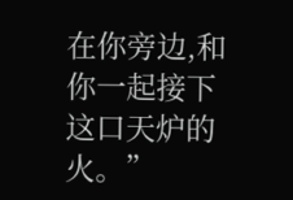在你旁边,和你一起接下这口天炉的火。”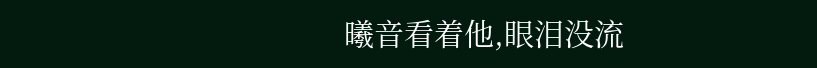曦音看着他,眼泪没流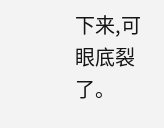下来,可眼底裂了。